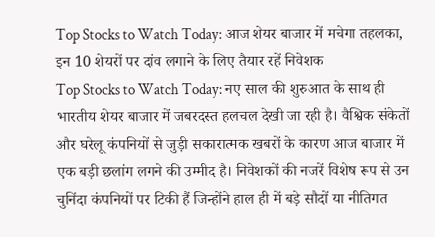Top Stocks to Watch Today: आज शेयर बाजार में मचेगा तहलका, इन 10 शेयरों पर दांव लगाने के लिए तैयार रहें निवेशक
Top Stocks to Watch Today: नए साल की शुरुआत के साथ ही भारतीय शेयर बाजार में जबरदस्त हलचल देखी जा रही है। वैश्विक संकेतों और घरेलू कंपनियों से जुड़ी सकारात्मक खबरों के कारण आज बाजार में एक बड़ी छलांग लगने की उम्मीद है। निवेशकों की नजरें विशेष रूप से उन चुनिंदा कंपनियों पर टिकी हैं जिन्होंने हाल ही में बड़े सौदों या नीतिगत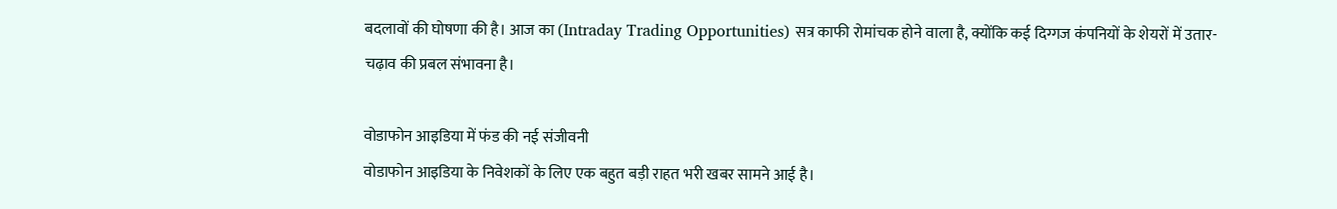बदलावों की घोषणा की है। आज का (Intraday Trading Opportunities) सत्र काफी रोमांचक होने वाला है, क्योंकि कई दिग्गज कंपनियों के शेयरों में उतार-चढ़ाव की प्रबल संभावना है।

वोडाफोन आइडिया में फंड की नई संजीवनी
वोडाफोन आइडिया के निवेशकों के लिए एक बहुत बड़ी राहत भरी खबर सामने आई है।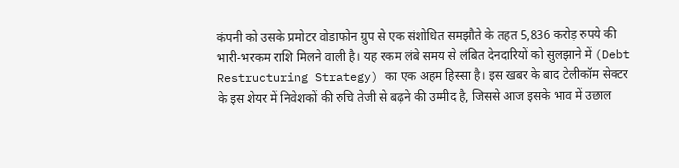कंपनी को उसके प्रमोटर वोडाफोन ग्रुप से एक संशोधित समझौते के तहत 5,836 करोड़ रुपये की भारी-भरकम राशि मिलने वाली है। यह रकम लंबे समय से लंबित देनदारियों को सुलझाने में (Debt Restructuring Strategy) का एक अहम हिस्सा है। इस खबर के बाद टेलीकॉम सेक्टर के इस शेयर में निवेशकों की रुचि तेजी से बढ़ने की उम्मीद है, जिससे आज इसके भाव में उछाल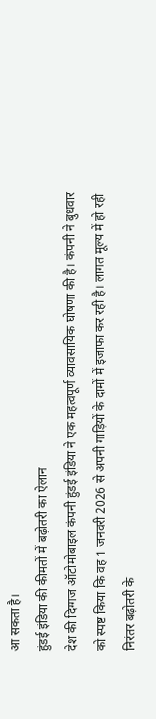आ सकता है।
हुंडई इंडिया की कीमतों में बढ़ोतरी का ऐलान
देश की दिग्गज ऑटोमोबाइल कंपनी हुंडई इंडिया ने एक महत्वपूर्ण व्यावसायिक घोषणा की है। कंपनी ने बुधवार को स्पष्ट किया कि वह 1 जनवरी 2026 से अपनी गाड़ियों के दामों में इजाफा कर रही है। लागत मूल्य में हो रही निरंतर बढ़ोतरी के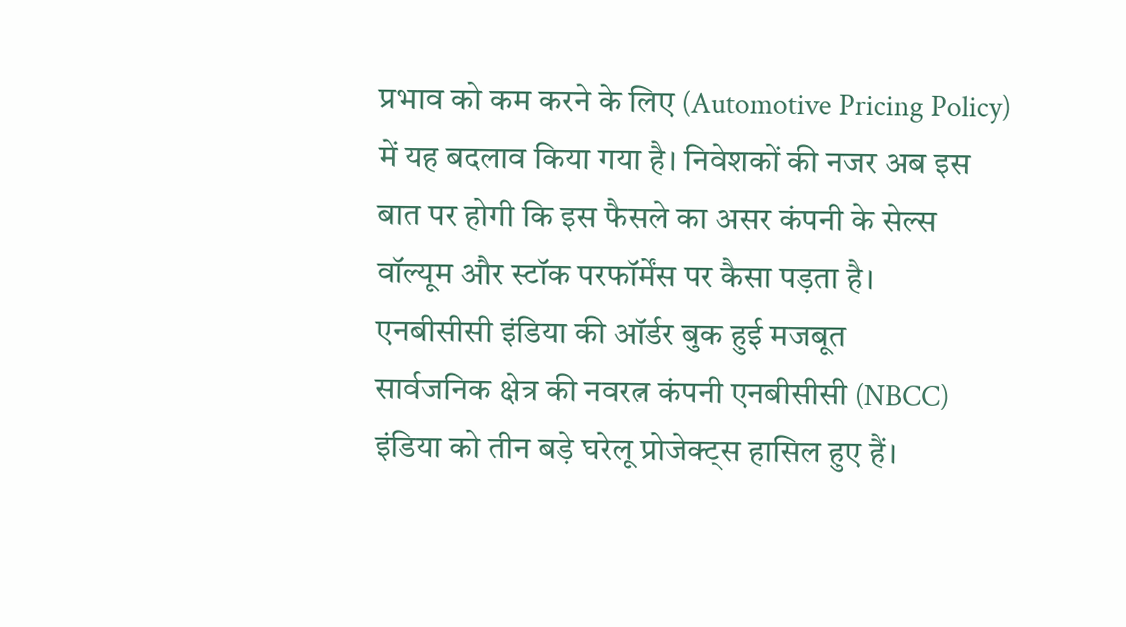प्रभाव को कम करने के लिए (Automotive Pricing Policy) में यह बदलाव किया गया है। निवेशकों की नजर अब इस बात पर होगी कि इस फैसले का असर कंपनी के सेल्स वॉल्यूम और स्टॉक परफॉर्मेंस पर कैसा पड़ता है।
एनबीसीसी इंडिया की ऑर्डर बुक हुई मजबूत
सार्वजनिक क्षेत्र की नवरत्न कंपनी एनबीसीसी (NBCC) इंडिया को तीन बड़े घरेलू प्रोजेक्ट्स हासिल हुए हैं।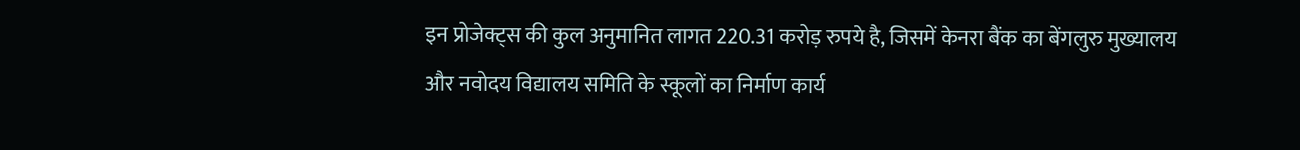इन प्रोजेक्ट्स की कुल अनुमानित लागत 220.31 करोड़ रुपये है, जिसमें केनरा बैंक का बेंगलुरु मुख्यालय और नवोदय विद्यालय समिति के स्कूलों का निर्माण कार्य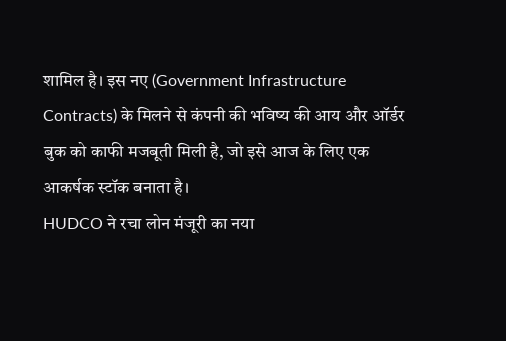शामिल है। इस नए (Government Infrastructure Contracts) के मिलने से कंपनी की भविष्य की आय और ऑर्डर बुक को काफी मजबूती मिली है, जो इसे आज के लिए एक आकर्षक स्टॉक बनाता है।
HUDCO ने रचा लोन मंजूरी का नया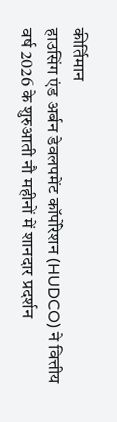कीर्तिमान
हाउसिंग एंड अर्बन डेवलपमेंट कॉर्पोरेशन (HUDCO) ने वित्तीय वर्ष 2026 के शुरुआती नौ महीनों में शानदार प्रदर्शन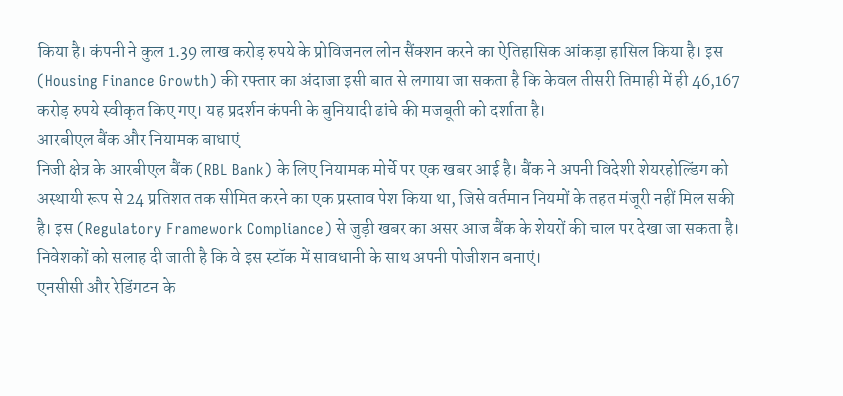किया है। कंपनी ने कुल 1.39 लाख करोड़ रुपये के प्रोविजनल लोन सैंक्शन करने का ऐतिहासिक आंकड़ा हासिल किया है। इस (Housing Finance Growth) की रफ्तार का अंदाजा इसी बात से लगाया जा सकता है कि केवल तीसरी तिमाही में ही 46,167 करोड़ रुपये स्वीकृत किए गए। यह प्रदर्शन कंपनी के बुनियादी ढांचे की मजबूती को दर्शाता है।
आरबीएल बैंक और नियामक बाधाएं
निजी क्षेत्र के आरबीएल बैंक (RBL Bank) के लिए नियामक मोर्चे पर एक खबर आई है। बैंक ने अपनी विदेशी शेयरहोल्डिंग को अस्थायी रूप से 24 प्रतिशत तक सीमित करने का एक प्रस्ताव पेश किया था, जिसे वर्तमान नियमों के तहत मंजूरी नहीं मिल सकी है। इस (Regulatory Framework Compliance) से जुड़ी खबर का असर आज बैंक के शेयरों की चाल पर देखा जा सकता है। निवेशकों को सलाह दी जाती है कि वे इस स्टॉक में सावधानी के साथ अपनी पोजीशन बनाएं।
एनसीसी और रेडिंगटन के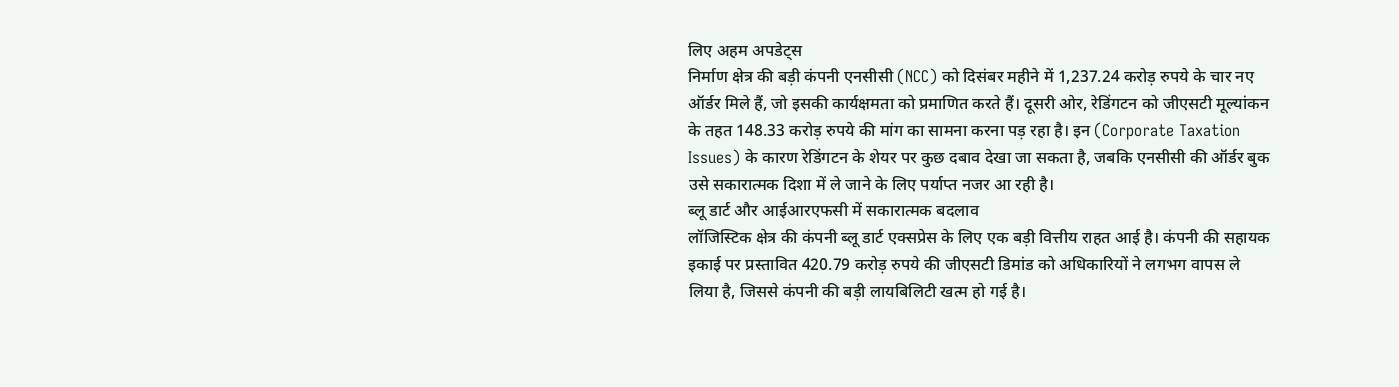लिए अहम अपडेट्स
निर्माण क्षेत्र की बड़ी कंपनी एनसीसी (NCC) को दिसंबर महीने में 1,237.24 करोड़ रुपये के चार नए ऑर्डर मिले हैं, जो इसकी कार्यक्षमता को प्रमाणित करते हैं। दूसरी ओर, रेडिंगटन को जीएसटी मूल्यांकन के तहत 148.33 करोड़ रुपये की मांग का सामना करना पड़ रहा है। इन (Corporate Taxation Issues) के कारण रेडिंगटन के शेयर पर कुछ दबाव देखा जा सकता है, जबकि एनसीसी की ऑर्डर बुक उसे सकारात्मक दिशा में ले जाने के लिए पर्याप्त नजर आ रही है।
ब्लू डार्ट और आईआरएफसी में सकारात्मक बदलाव
लॉजिस्टिक क्षेत्र की कंपनी ब्लू डार्ट एक्सप्रेस के लिए एक बड़ी वित्तीय राहत आई है। कंपनी की सहायक इकाई पर प्रस्तावित 420.79 करोड़ रुपये की जीएसटी डिमांड को अधिकारियों ने लगभग वापस ले लिया है, जिससे कंपनी की बड़ी लायबिलिटी खत्म हो गई है।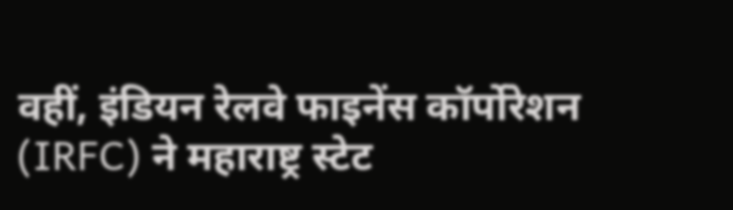वहीं, इंडियन रेलवे फाइनेंस कॉर्पोरेशन (IRFC) ने महाराष्ट्र स्टेट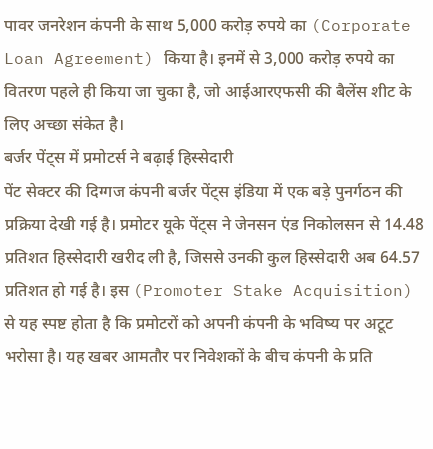पावर जनरेशन कंपनी के साथ 5,000 करोड़ रुपये का (Corporate Loan Agreement) किया है। इनमें से 3,000 करोड़ रुपये का वितरण पहले ही किया जा चुका है, जो आईआरएफसी की बैलेंस शीट के लिए अच्छा संकेत है।
बर्जर पेंट्स में प्रमोटर्स ने बढ़ाई हिस्सेदारी
पेंट सेक्टर की दिग्गज कंपनी बर्जर पेंट्स इंडिया में एक बड़े पुनर्गठन की प्रक्रिया देखी गई है। प्रमोटर यूके पेंट्स ने जेनसन एंड निकोलसन से 14.48 प्रतिशत हिस्सेदारी खरीद ली है, जिससे उनकी कुल हिस्सेदारी अब 64.57 प्रतिशत हो गई है। इस (Promoter Stake Acquisition) से यह स्पष्ट होता है कि प्रमोटरों को अपनी कंपनी के भविष्य पर अटूट भरोसा है। यह खबर आमतौर पर निवेशकों के बीच कंपनी के प्रति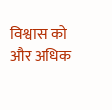विश्वास को और अधिक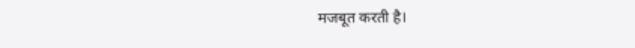मजबूत करती है।